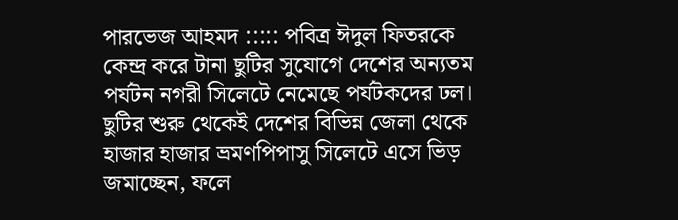পারভেজ আহমদ ::::: পবিত্র ঈদুল ফিতরকে কেন্দ্র করে টানা ছুটির সুযোগে দেশের অন্যতম পর্যটন নগরী সিলেটে নেমেছে পর্যটকদের ঢল। ছুটির শুরু থেকেই দেশের বিভিন্ন জেলা থেকে হাজার হাজার ভ্রমণপিপাসু সিলেটে এসে ভিড় জমাচ্ছেন, ফলে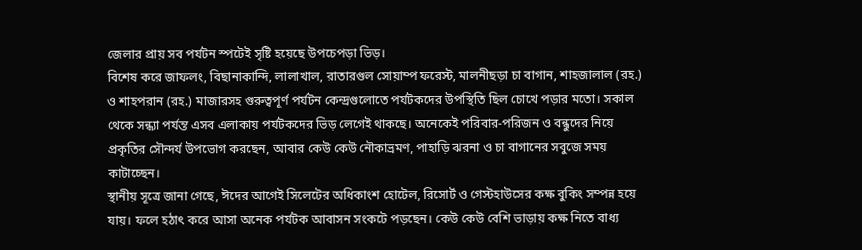জেলার প্রায় সব পর্যটন স্পটেই সৃষ্টি হয়েছে উপচেপড়া ভিড়।
বিশেষ করে জাফলং, বিছানাকান্দি, লালাখাল, রাতারগুল সোয়াম্প ফরেস্ট, মালনীছড়া চা বাগান, শাহজালাল (রহ.) ও শাহপরান (রহ.) মাজারসহ গুরুত্বপূর্ণ পর্যটন কেন্দ্রগুলোতে পর্যটকদের উপস্থিতি ছিল চোখে পড়ার মতো। সকাল থেকে সন্ধ্যা পর্যন্ত এসব এলাকায় পর্যটকদের ভিড় লেগেই থাকছে। অনেকেই পরিবার-পরিজন ও বন্ধুদের নিয়ে প্রকৃতির সৌন্দর্য উপভোগ করছেন, আবার কেউ কেউ নৌকাভ্রমণ, পাহাড়ি ঝরনা ও চা বাগানের সবুজে সময় কাটাচ্ছেন।
স্থানীয় সূত্রে জানা গেছে, ঈদের আগেই সিলেটের অধিকাংশ হোটেল, রিসোর্ট ও গেস্টহাউসের কক্ষ বুকিং সম্পন্ন হয়ে যায়। ফলে হঠাৎ করে আসা অনেক পর্যটক আবাসন সংকটে পড়ছেন। কেউ কেউ বেশি ভাড়ায় কক্ষ নিতে বাধ্য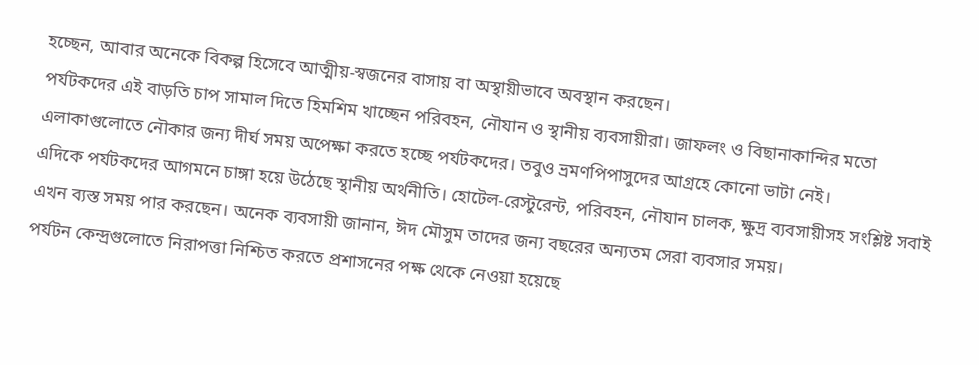হচ্ছেন, আবার অনেকে বিকল্প হিসেবে আত্মীয়-স্বজনের বাসায় বা অস্থায়ীভাবে অবস্থান করছেন।
পর্যটকদের এই বাড়তি চাপ সামাল দিতে হিমশিম খাচ্ছেন পরিবহন, নৌযান ও স্থানীয় ব্যবসায়ীরা। জাফলং ও বিছানাকান্দির মতো এলাকাগুলোতে নৌকার জন্য দীর্ঘ সময় অপেক্ষা করতে হচ্ছে পর্যটকদের। তবুও ভ্রমণপিপাসুদের আগ্রহে কোনো ভাটা নেই।
এদিকে পর্যটকদের আগমনে চাঙ্গা হয়ে উঠেছে স্থানীয় অর্থনীতি। হোটেল-রেস্টুরেন্ট, পরিবহন, নৌযান চালক, ক্ষুদ্র ব্যবসায়ীসহ সংশ্লিষ্ট সবাই এখন ব্যস্ত সময় পার করছেন। অনেক ব্যবসায়ী জানান, ঈদ মৌসুম তাদের জন্য বছরের অন্যতম সেরা ব্যবসার সময়।
পর্যটন কেন্দ্রগুলোতে নিরাপত্তা নিশ্চিত করতে প্রশাসনের পক্ষ থেকে নেওয়া হয়েছে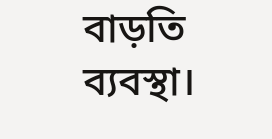বাড়তি ব্যবস্থা।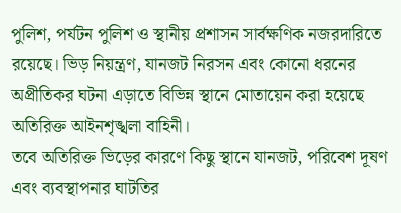পুলিশ, পর্যটন পুলিশ ও স্থানীয় প্রশাসন সার্বক্ষণিক নজরদারিতে রয়েছে। ভিড় নিয়ন্ত্রণ, যানজট নিরসন এবং কোনো ধরনের অপ্রীতিকর ঘটনা এড়াতে বিভিন্ন স্থানে মোতায়েন করা হয়েছে অতিরিক্ত আইনশৃঙ্খলা বাহিনী।
তবে অতিরিক্ত ভিড়ের কারণে কিছু স্থানে যানজট, পরিবেশ দূষণ এবং ব্যবস্থাপনার ঘাটতির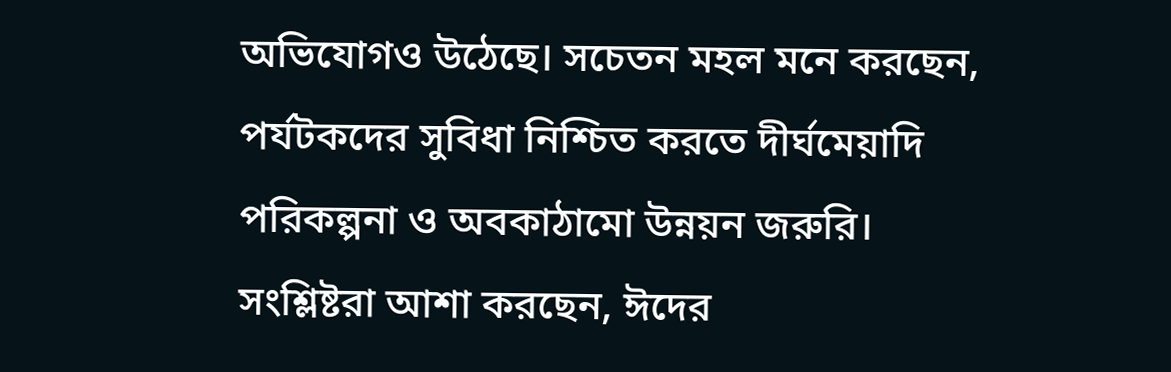অভিযোগও উঠেছে। সচেতন মহল মনে করছেন, পর্যটকদের সুবিধা নিশ্চিত করতে দীর্ঘমেয়াদি পরিকল্পনা ও অবকাঠামো উন্নয়ন জরুরি।
সংশ্লিষ্টরা আশা করছেন, ঈদের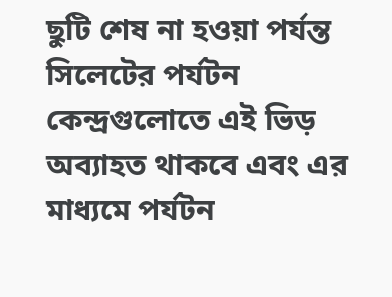ছুটি শেষ না হওয়া পর্যন্ত সিলেটের পর্যটন কেন্দ্রগুলোতে এই ভিড় অব্যাহত থাকবে এবং এর মাধ্যমে পর্যটন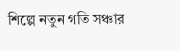শিল্পে নতুন গতি সঞ্চার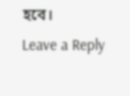হবে।
Leave a Reply